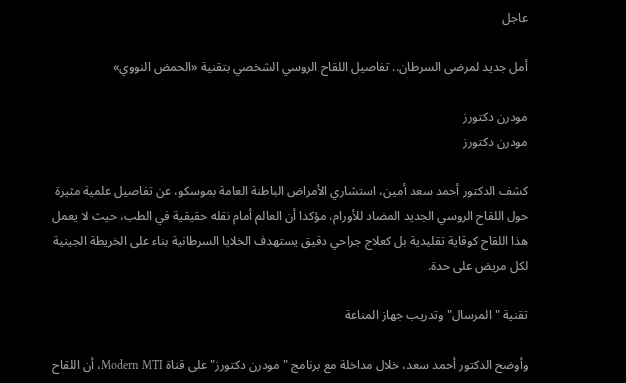عاجل

أمل جديد لمرضى السرطان.. تفاصيل اللقاح الروسي الشخصي بتقنية «الحمض النووي»

مودرن دكتورز
مودرن دكتورز

كشف الدكتور أحمد سعد أمين، استشاري الأمراض الباطنة العامة بموسكو، عن تفاصيل علمية مثيرة حول اللقاح الروسي الجديد المضاد للأورام، مؤكدا أن العالم أمام نقله حقيقية في الطب، حيث لا يعمل هذا اللقاح كوقاية تقليدية بل كعلاج جراحي دقيق يستهدف الخلايا السرطانية بناء على الخريطة الجينية لكل مريض على حدة.

تقنية "المرسال" وتدريب جهاز المناعة

وأوضح الدكتور أحمد سعد، خلال مداخلة مع برنامج "مودرن دكتورز" على قناة Modern MTI، أن اللقاح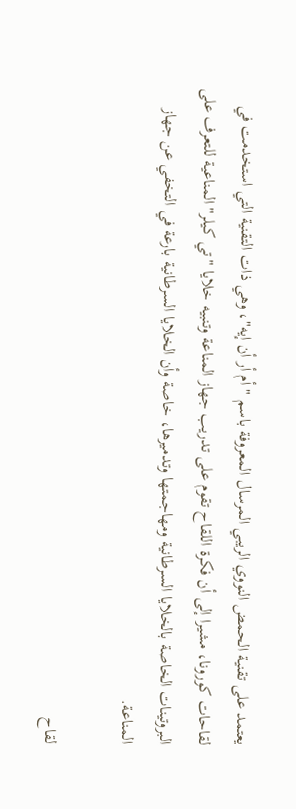يعتمد على تقنية الحمض النووي الريبي المرسال المعروفة باسم "أم أر أن إيه"، وهي ذات التقنية التي استخدمت في لقاحات كورونا، مشيرا إلى أن فكرة اللقاح تقوم على تدريب جهاز المناعة وتنبيه خلايا "تي كيلر" المناعية للتعرف على البروتينات الخاصة بالخلايا السرطانية ومهاجمتها وتدميرها، خاصة وأن الخلايا السرطانية بارعة في التخفي عن جهاز المناعة.

لقاح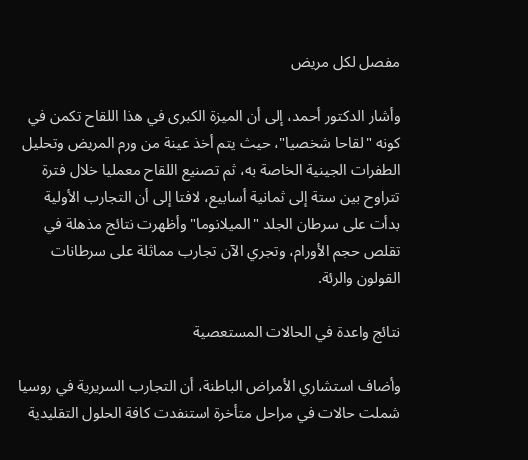مفصل لكل مريض

وأشار الدكتور أحمد، إلى أن الميزة الكبرى في هذا اللقاح تكمن في كونه "لقاحا شخصيا"، حيث يتم أخذ عينة من ورم المريض وتحليل الطفرات الجينية الخاصة به، ثم تصنيع اللقاح معمليا خلال فترة تتراوح بين ستة إلى ثمانية أسابيع، لافتا إلى أن التجارب الأولية بدأت على سرطان الجلد "الميلانوما" وأظهرت نتائج مذهلة في تقلص حجم الأورام، وتجري الآن تجارب مماثلة على سرطانات القولون والرئة.

نتائج واعدة في الحالات المستعصية

وأضاف استشاري الأمراض الباطنة، أن التجارب السريرية في روسيا شملت حالات في مراحل متأخرة استنفدت كافة الحلول التقليدية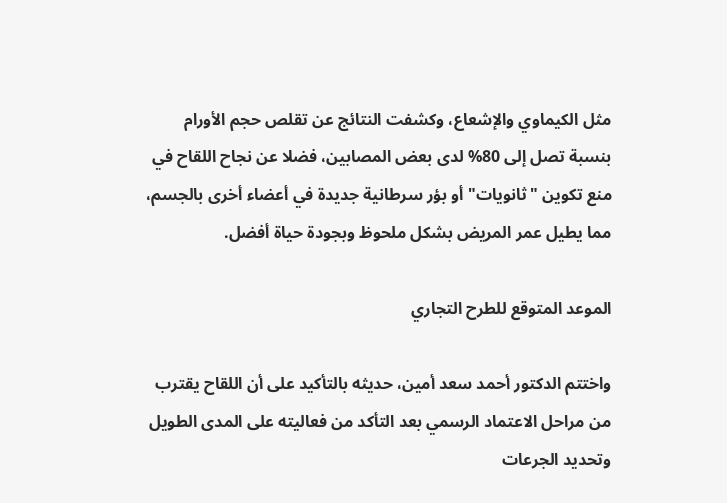مثل الكيماوي والإشعاع، وكشفت النتائج عن تقلص حجم الأورام بنسبة تصل إلى 80% لدى بعض المصابين، فضلا عن نجاح اللقاح في منع تكوين "ثانويات" أو بؤر سرطانية جديدة في أعضاء أخرى بالجسم، مما يطيل عمر المريض بشكل ملحوظ وبجودة حياة أفضل.

الموعد المتوقع للطرح التجاري

واختتم الدكتور أحمد سعد أمين، حديثه بالتأكيد على أن اللقاح يقترب من مراحل الاعتماد الرسمي بعد التأكد من فعاليته على المدى الطويل وتحديد الجرعات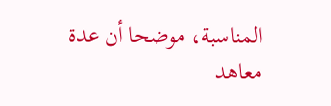المناسبة، موضحا أن عدة معاهد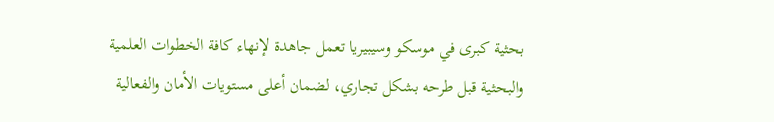بحثية كبرى في موسكو وسيبيريا تعمل جاهدة لإنهاء كافة الخطوات العلمية والبحثية قبل طرحه بشكل تجاري، لضمان أعلى مستويات الأمان والفعالية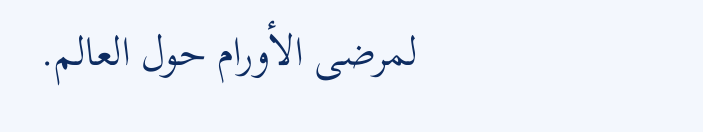لمرضى الأورام حول العالم.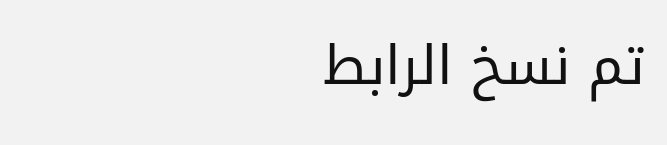تم نسخ الرابط